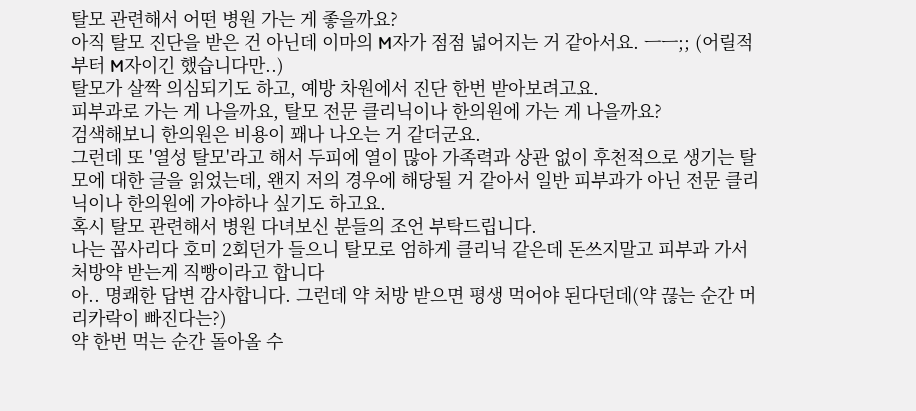탈모 관련해서 어떤 병원 가는 게 좋을까요?
아직 탈모 진단을 받은 건 아닌데 이마의 M자가 점점 넓어지는 거 같아서요. ㅡㅡ;; (어릴적부터 M자이긴 했습니다만..)
탈모가 살짝 의심되기도 하고, 예방 차원에서 진단 한번 받아보려고요.
피부과로 가는 게 나을까요, 탈모 전문 클리닉이나 한의원에 가는 게 나을까요?
검색해보니 한의원은 비용이 꽤나 나오는 거 같더군요.
그런데 또 '열성 탈모'라고 해서 두피에 열이 많아 가족력과 상관 없이 후천적으로 생기는 탈모에 대한 글을 읽었는데, 왠지 저의 경우에 해당될 거 같아서 일반 피부과가 아닌 전문 클리닉이나 한의원에 가야하나 싶기도 하고요.
혹시 탈모 관련해서 병원 다녀보신 분들의 조언 부탁드립니다.
나는 꼽사리다 호미 2회던가 들으니 탈모로 엄하게 클리닉 같은데 돈쓰지말고 피부과 가서 처방약 받는게 직빵이라고 합니다
아.. 명쾌한 답변 감사합니다. 그런데 약 처방 받으면 평생 먹어야 된다던데(약 끊는 순간 머리카락이 빠진다는?)
약 한번 먹는 순간 돌아올 수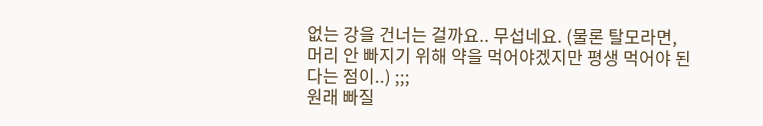없는 강을 건너는 걸까요.. 무섭네요. (물론 탈모라면, 머리 안 빠지기 위해 약을 먹어야겠지만 평생 먹어야 된다는 점이..) ;;;
원래 빠질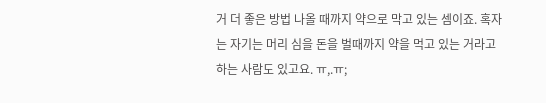거 더 좋은 방법 나올 때까지 약으로 막고 있는 셈이죠. 혹자는 자기는 머리 심을 돈을 벌때까지 약을 먹고 있는 거라고 하는 사람도 있고요. ㅠ,.ㅠ;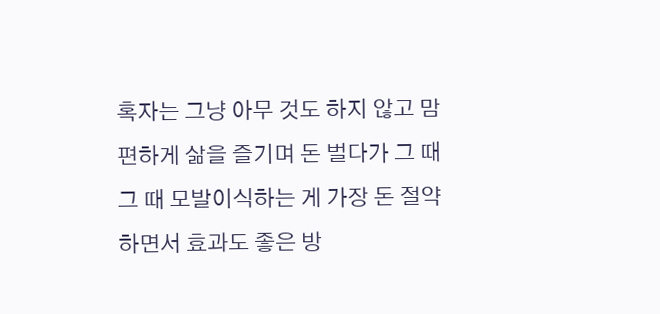혹자는 그냥 아무 것도 하지 않고 맘 편하게 삶을 즐기며 돈 벌다가 그 때 그 때 모발이식하는 게 가장 돈 절약하면서 효과도 좋은 방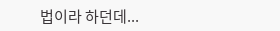법이라 하던데...